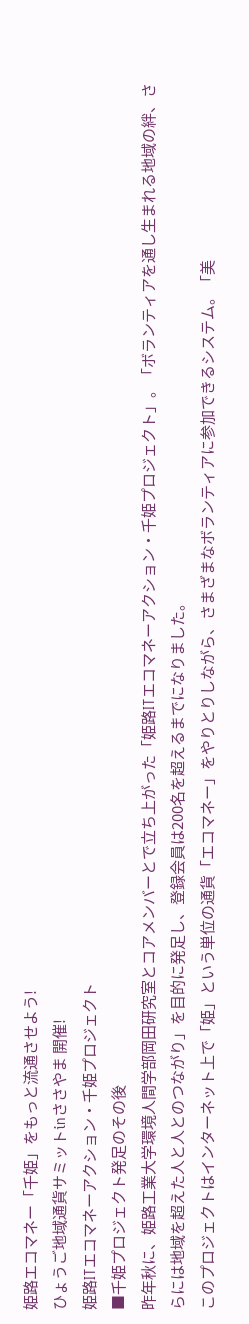姫路エコマネー「千姫」をもっと流通させよう!
ひょうご地域通貨サミットinささやま 開催!
姫路ITエコマネーアクション・千姫プロジェクト
■千姫プロジェクト発足のその後
昨年秋に、姫路工業大学環境人間学部岡田研究室とコアメンバーとで立ち上がった「姫路ITエコマネーアクション・千姫プロジェクト」。「ボランティアを通し生まれる地域の絆、さらには地域を超えた人と人とのつながり」を目的に発足し、登録会員は200名を超えるまでになりました。
このプロジェクトはインターネット上で「姫」という単位の通貨「エコマネー」をやりとりしながら、さまざまなボランティアに参加できるシステム。「美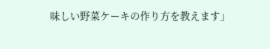味しい野菜ケーキの作り方を教えます」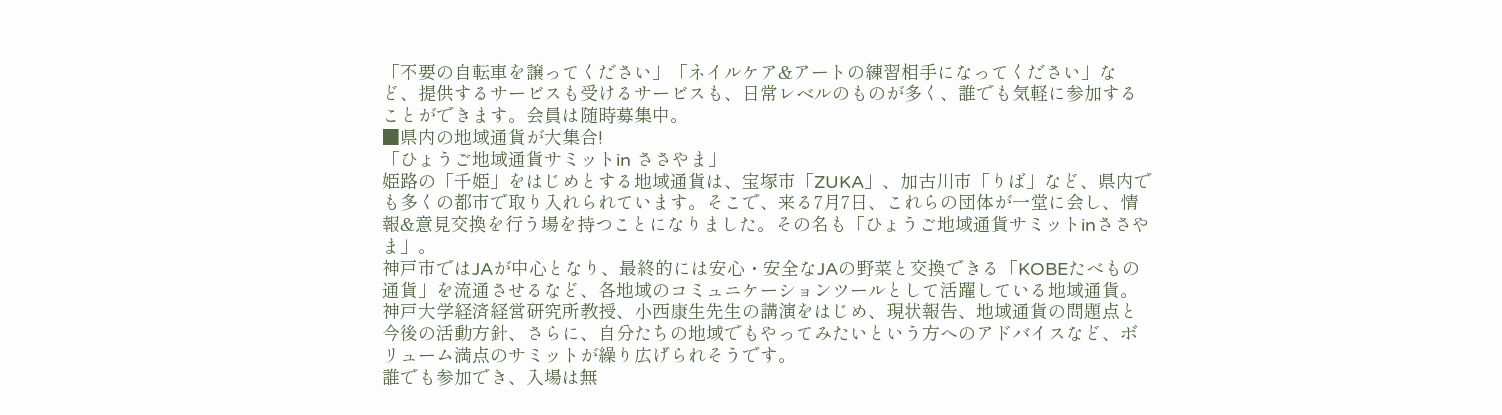「不要の自転車を譲ってください」「ネイルケア&アートの練習相手になってください」など、提供するサービスも受けるサービスも、日常レベルのものが多く、誰でも気軽に参加することができます。会員は随時募集中。
■県内の地域通貨が大集合!
「ひょうご地域通貨サミットin ささやま」
姫路の「千姫」をはじめとする地域通貨は、宝塚市「ZUKA」、加古川市「りば」など、県内でも多くの都市で取り入れられています。そこで、来る7月7日、これらの団体が一堂に会し、情報&意見交換を行う場を持つことになりました。その名も「ひょうご地域通貨サミットinささやま」。
神戸市ではJAが中心となり、最終的には安心・安全なJAの野菜と交換できる「KOBEたべもの通貨」を流通させるなど、各地域のコミュニケーションツールとして活躍している地域通貨。神戸大学経済経営研究所教授、小西康生先生の講演をはじめ、現状報告、地域通貨の問題点と今後の活動方針、さらに、自分たちの地域でもやってみたいという方へのアドバイスなど、ボリューム満点のサミットが繰り広げられそうです。
誰でも参加でき、入場は無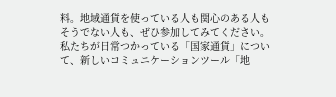料。地域通貨を使っている人も関心のある人もそうでない人も、ぜひ参加してみてください。私たちが日常つかっている「国家通貨」について、新しいコミュニケーションツール「地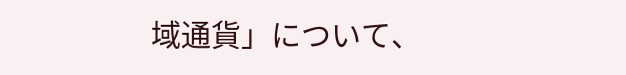域通貨」について、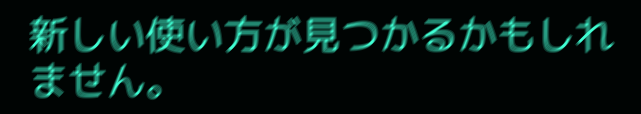新しい使い方が見つかるかもしれません。